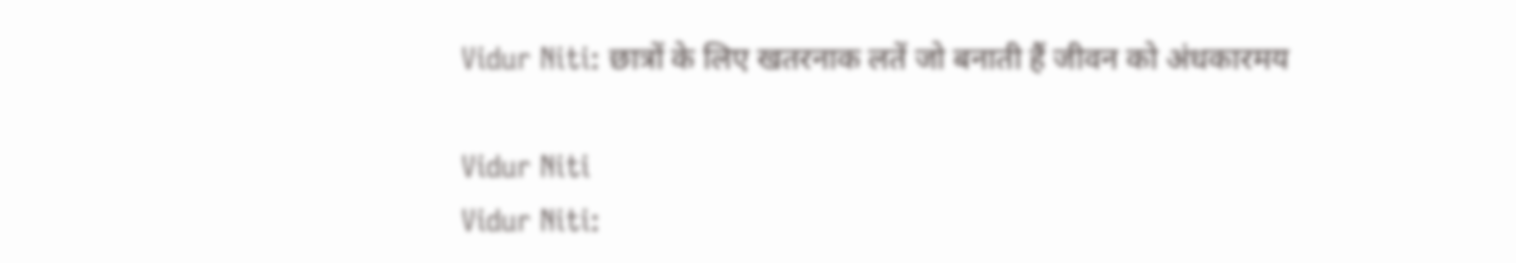Vidur Niti: छात्रों के लिए खतरनाक लतें जो बनाती हैं जीवन को अंधकारमय

Vidur Niti
Vidur Niti: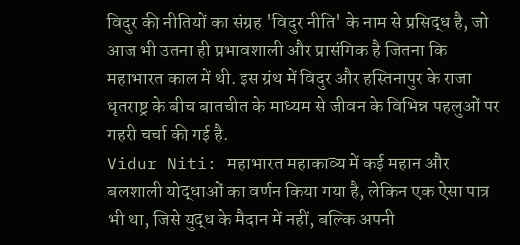विदुर की नीतियों का संग्रह 'विदुर नीति' के नाम से प्रसिद्ध है, जो आज भी उतना ही प्रभावशाली और प्रासंगिक है जितना कि महाभारत काल में थी. इस ग्रंथ में विदुर और हस्तिनापुर के राजा धृतराष्ट्र के बीच बातचीत के माध्यम से जीवन के विभिन्न पहलुओं पर गहरी चर्चा की गई है.
Vidur Niti: महाभारत महाकाव्य में कई महान और बलशाली योद्धाओं का वर्णन किया गया है, लेकिन एक ऐसा पात्र भी था, जिसे युद्ध के मैदान में नहीं, बल्कि अपनी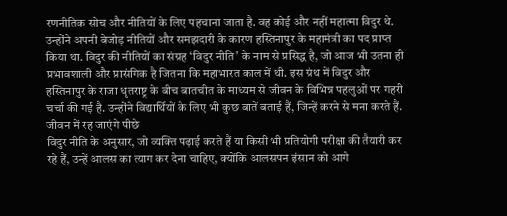रणनीतिक सोच और नीतियों के लिए पहचाना जाता है. वह कोई और नहीं महात्मा विदुर थे. उन्होंने अपनी बेजोड़ नीतियों और समझदारी के कारण हस्तिनापुर के महामंत्री का पद प्राप्त किया था. विदुर की नीतियों का संग्रह ‘विदुर नीति’ के नाम से प्रसिद्ध है, जो आज भी उतना ही प्रभावशाली और प्रासंगिक है जितना कि महाभारत काल में थी. इस ग्रंथ में विदुर और हस्तिनापुर के राजा धृतराष्ट्र के बीच बातचीत के माध्यम से जीवन के विभिन्न पहलुओं पर गहरी चर्चा की गई है. उन्होंने विद्यार्थियों के लिए भी कुछ बातें बताई हैं, जिन्हें करने से मना करते हैं.
जीवन में रह जाएंगे पीछे
विदुर नीति के अनुसार, जो व्यक्ति पढ़ाई करते हैं या किसी भी प्रतियोगी परीक्षा की तैयारी कर रहे हैं, उन्हें आलस का त्याग कर देना चाहिए, क्योंकि आलसपन इंसान को आगे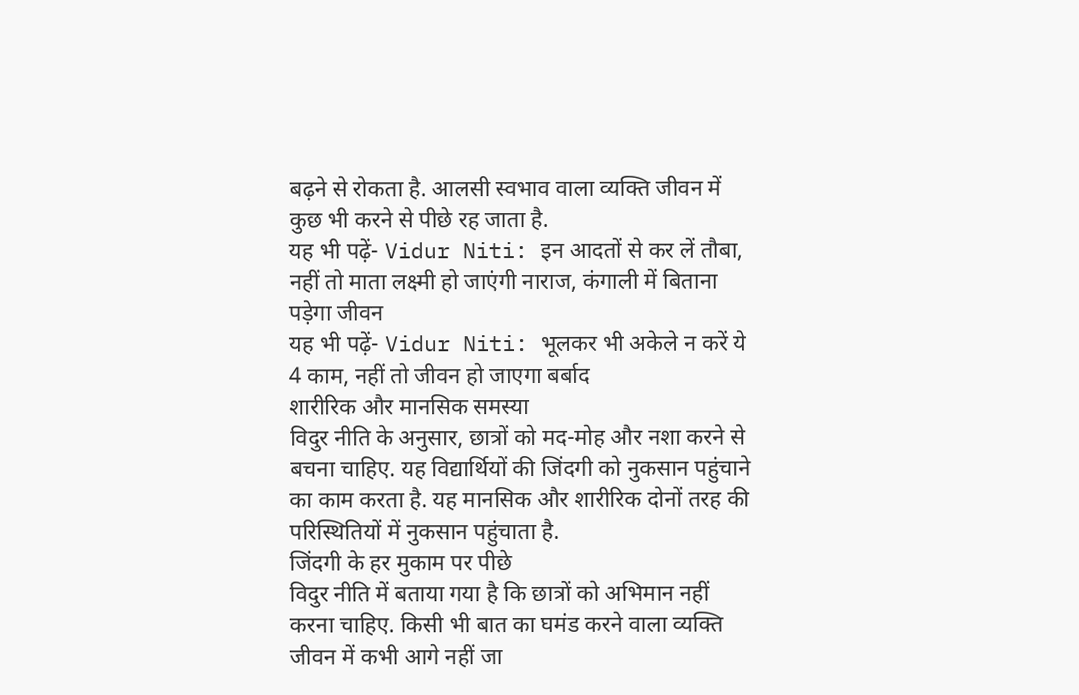बढ़ने से रोकता है. आलसी स्वभाव वाला व्यक्ति जीवन में कुछ भी करने से पीछे रह जाता है.
यह भी पढ़ें- Vidur Niti: इन आदतों से कर लें तौबा, नहीं तो माता लक्ष्मी हो जाएंगी नाराज, कंगाली में बिताना पड़ेगा जीवन
यह भी पढ़ें- Vidur Niti: भूलकर भी अकेले न करें ये 4 काम, नहीं तो जीवन हो जाएगा बर्बाद
शारीरिक और मानसिक समस्या
विदुर नीति के अनुसार, छात्रों को मद-मोह और नशा करने से बचना चाहिए. यह विद्यार्थियों की जिंदगी को नुकसान पहुंचाने का काम करता है. यह मानसिक और शारीरिक दोनों तरह की परिस्थितियों में नुकसान पहुंचाता है.
जिंदगी के हर मुकाम पर पीछे
विदुर नीति में बताया गया है कि छात्रों को अभिमान नहीं करना चाहिए. किसी भी बात का घमंड करने वाला व्यक्ति जीवन में कभी आगे नहीं जा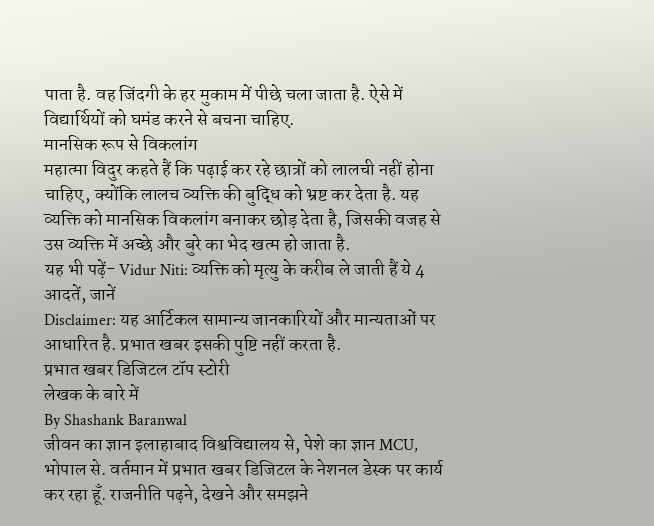पाता है. वह जिंदगी के हर मुकाम में पीछे चला जाता है. ऐसे में विद्यार्थियों को घमंड करने से बचना चाहिए.
मानसिक रूप से विकलांग
महात्मा विदुर कहते हैं कि पढ़ाई कर रहे छात्रों को लालची नहीं होना चाहिए, क्योंकि लालच व्यक्ति की बुद्धि को भ्रष्ट कर देता है. यह व्यक्ति को मानसिक विकलांग बनाकर छोड़ देता है, जिसकी वजह से उस व्यक्ति में अच्छे और बुरे का भेद खत्म हो जाता है.
यह भी पढ़ें- Vidur Niti: व्यक्ति को मृत्यु के करीब ले जाती हैं ये 4 आदतें, जानें
Disclaimer: यह आर्टिकल सामान्य जानकारियों और मान्यताओं पर आधारित है. प्रभात खबर इसकी पुष्टि नहीं करता है.
प्रभात खबर डिजिटल टॉप स्टोरी
लेखक के बारे में
By Shashank Baranwal
जीवन का ज्ञान इलाहाबाद विश्वविद्यालय से, पेशे का ज्ञान MCU, भोपाल से. वर्तमान में प्रभात खबर डिजिटल के नेशनल डेस्क पर कार्य कर रहा हूँ. राजनीति पढ़ने, देखने और समझने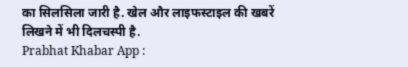का सिलसिला जारी है. खेल और लाइफस्टाइल की खबरें लिखने में भी दिलचस्पी है.
Prabhat Khabar App :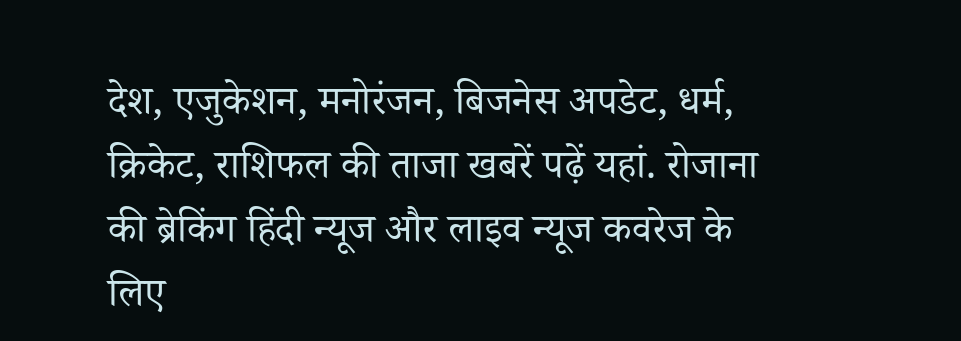देश, एजुकेशन, मनोरंजन, बिजनेस अपडेट, धर्म, क्रिकेट, राशिफल की ताजा खबरें पढ़ें यहां. रोजाना की ब्रेकिंग हिंदी न्यूज और लाइव न्यूज कवरेज के लिए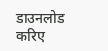डाउनलोड करिए